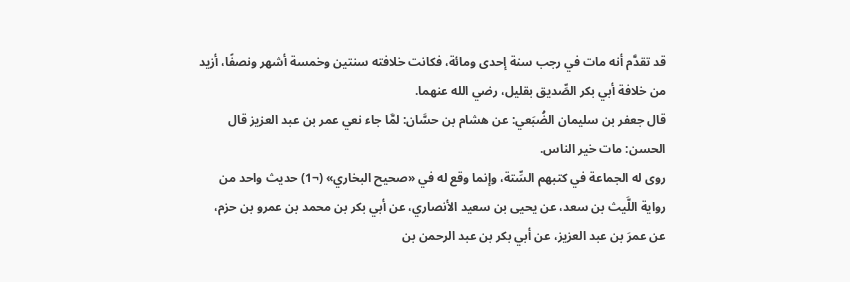قد تقدَّم أنه مات في رجب سنة إحدى ومائة، فكانت خلافته سنتين وخمسة أشهر ونصفًا، أزيد من خلافة أبي بكر الصِّديق بقليل، رضي الله عنهما.
قال جعفر بن سليمان الضُبَعي: عن هشام بن حسَّان: لمَّا جاء نعي عمر بن عبد العزيز قال الحسن: مات خير الناس.
روى له الجماعة في كتبهم السِّتة، وإنما وقع له في «صحيح البخاري» (¬1) حديث واحد من رواية اللَّيث بن سعد، عن يحيى بن سعيد الأنصاري، عن أبي بكر بن محمد بن عمرو بن حزم، عن عمرَ بن عبد العزيز، عن أبي بكر بن عبد الرحمن بن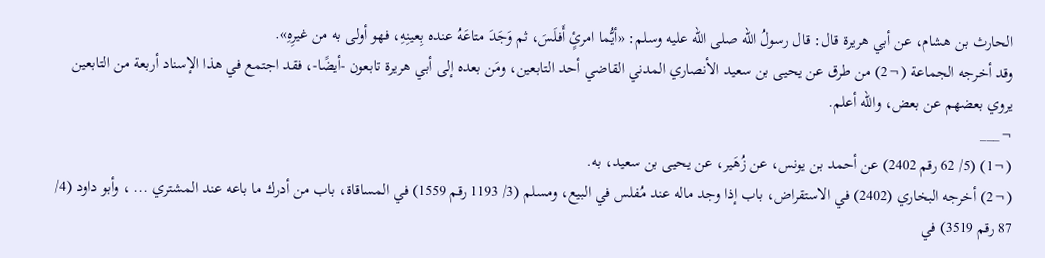الحارث بن هشام، عن أبي هريرة قال: قال رسولُ الله صلى الله عليه وسلم: «أيُّما امرئٍ أَفلَسَ، ثم وَجَدَ متاعَهُ عنده بِعينِهِ، فهو أولى به من غيرِهِ».
وقد أخرجه الجماعة (¬2) من طرق عن يحيى بن سعيد الأنصاري المدني القاضي أحد التابعين، ومَن بعده إلى أبي هريرة تابعون -أيضًا-، فقد اجتمع في هذا الإسناد أربعة من التابعين يروي بعضهم عن بعض، والله أعلم.
¬___
(¬1) (5/ 62 رقم 2402) عن أحمد بن يونس، عن زُهَير، عن يحيى بن سعيد، به.
(¬2) أخرجه البخاري (2402) في الاستقراض، باب إذا وجد ماله عند مُفلس في البيع، ومسلم (3/ 1193 رقم 1559) في المساقاة، باب من أدرك ما باعه عند المشتري ... ، وأبو داود (4/ 87 رقم 3519) في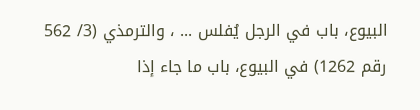البيوع، باب في الرجل يُفلس ... ، والترمذي (3/ 562 رقم 1262) في البيوع، باب ما جاء إذا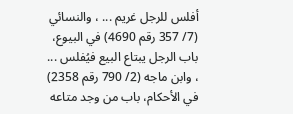أفلس للرجل غريم ... ، والنسائي (7/ 357 رقم 4690) في البيوع، باب الرجل يبتاع البيع فيُفلس ... ، وابن ماجه (2/ 790 رقم 2358) في الأحكام، باب من وجد متاعه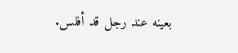بعينه عند رجل قد أفلس.